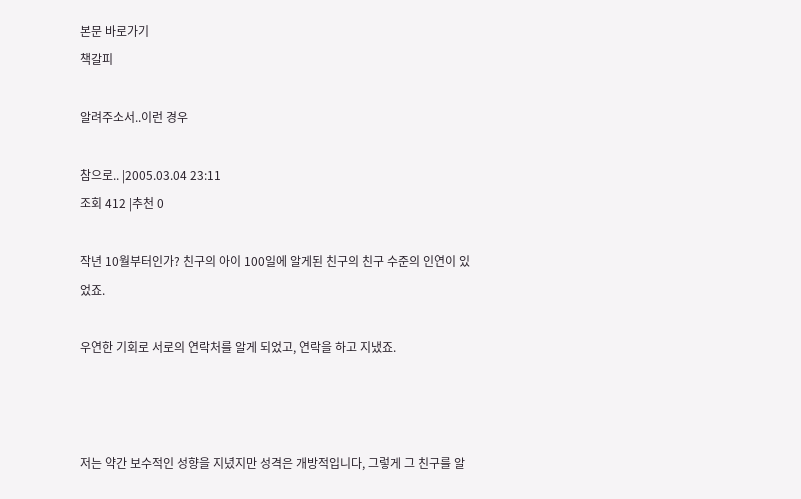본문 바로가기
책갈피

알려주소서..이런 경우

참으로.. |2005.03.04 23:11
조회 412 |추천 0

작년 10월부터인가? 친구의 아이 100일에 알게된 친구의 친구 수준의 인연이 있었죠.

우연한 기회로 서로의 연락처를 알게 되었고, 연락을 하고 지냈죠.



저는 약간 보수적인 성향을 지녔지만 성격은 개방적입니다, 그렇게 그 친구를 알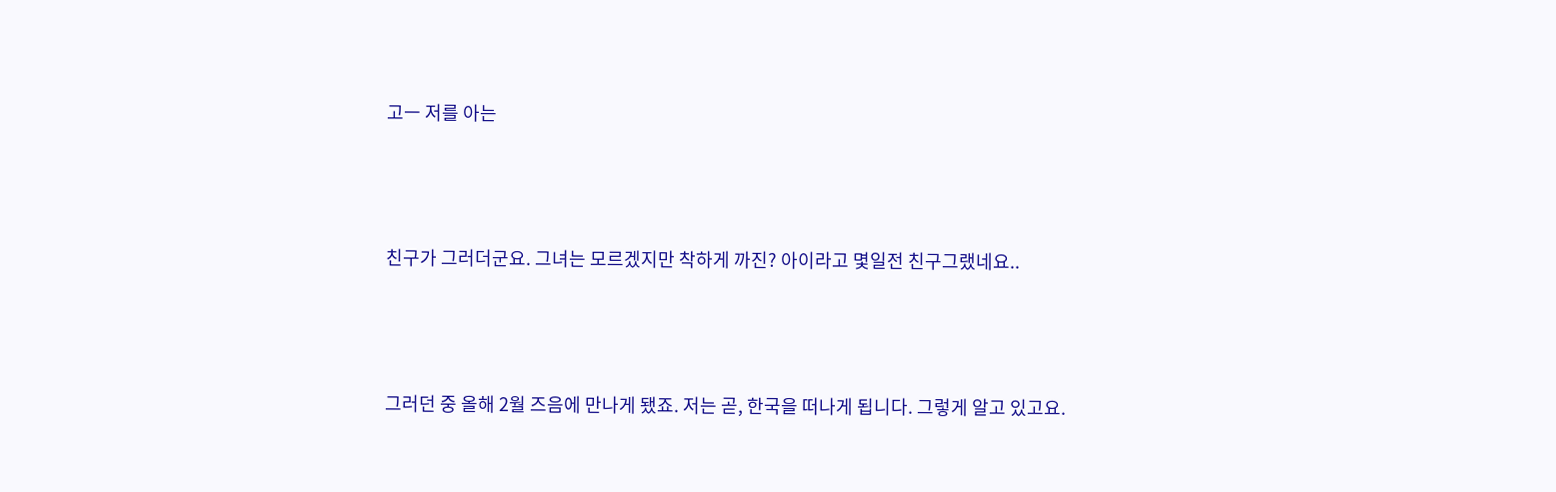고ㅡ 저를 아는



친구가 그러더군요. 그녀는 모르겠지만 착하게 까진? 아이라고 몇일전 친구그랬네요..



그러던 중 올해 2월 즈음에 만나게 됐죠. 저는 곧, 한국을 떠나게 됩니다. 그렇게 알고 있고요.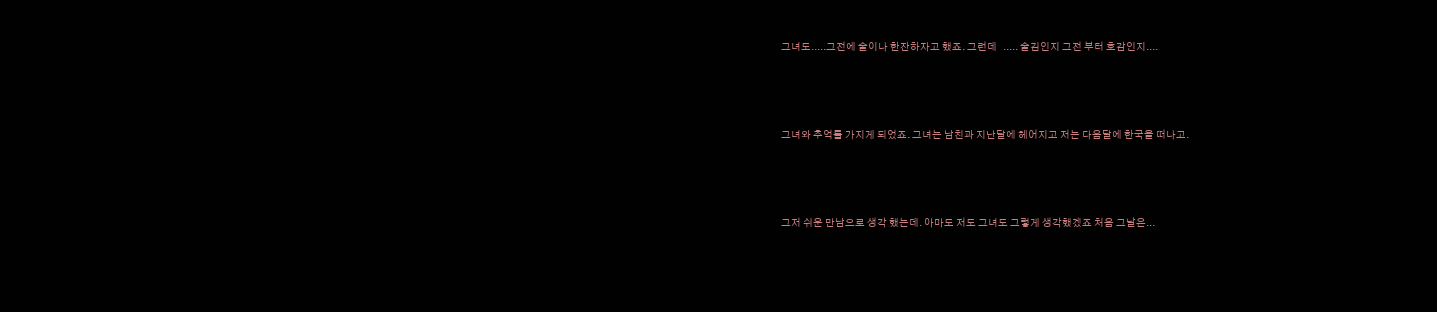그녀도.....그전에 술이나 한잔하자고 했죠. 그런데   ..... 술김인지 그전 부터 호감인지....



그녀와 추억를 가지게 되었죠. 그녀는 남친과 지난달에 헤어지고 저는 다음달에 한국을 떠나고.



그저 쉬운 만남으로 생각 했는데. 아마도 저도 그녀도 그렇게 생각했겠죠 처음 그날은...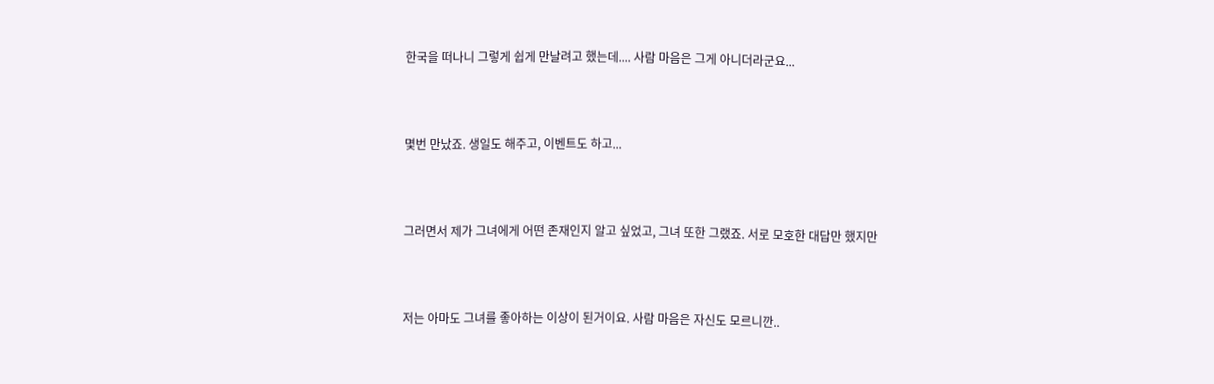한국을 떠나니 그렇게 쉽게 만날려고 했는데.... 사람 마음은 그게 아니더라군요...



몇번 만났죠. 생일도 해주고, 이벤트도 하고...



그러면서 제가 그녀에게 어떤 존재인지 알고 싶었고, 그녀 또한 그랬죠. 서로 모호한 대답만 했지만



저는 아마도 그녀를 좋아하는 이상이 된거이요. 사람 마음은 자신도 모르니깐..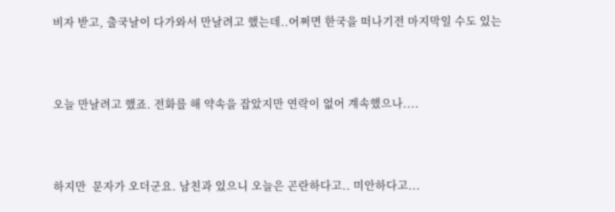비자 받고, 출국날이 다가와서 만날려고 했는데..어쩌면 한국을 떠나기전 마지막일 수도 있는



오늘 만날려고 했죠. 전화를 해 약속을 잡았지만 연락이 없어 계속했으나....



하지만  문자가 오더군요. 남친과 있으니 오늘은 곤란하다고.. 미안하다고...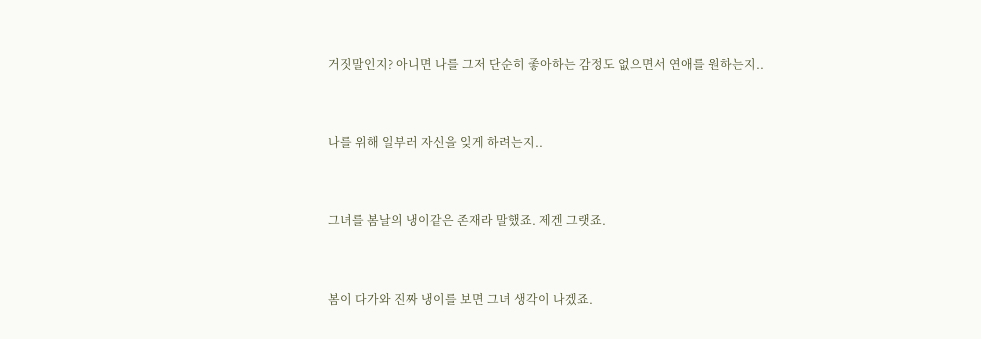거짓말인지? 아니면 나를 그저 단순히 좋아하는 감정도 없으면서 연애를 원하는지..



나를 위해 일부러 자신을 잊게 하려는지..



그녀를 봄날의 냉이같은 존재라 말했죠. 제겐 그랫죠.



봄이 다가와 진짜 냉이를 보면 그녀 생각이 나겠죠.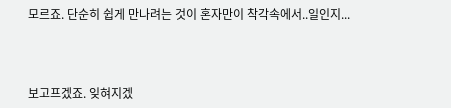모르죠. 단순히 쉽게 만나려는 것이 혼자만이 착각속에서..일인지...



보고프겠죠. 잊혀지겠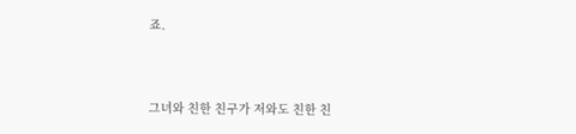죠.



그녀와 친한 친구가 저와도 친한 친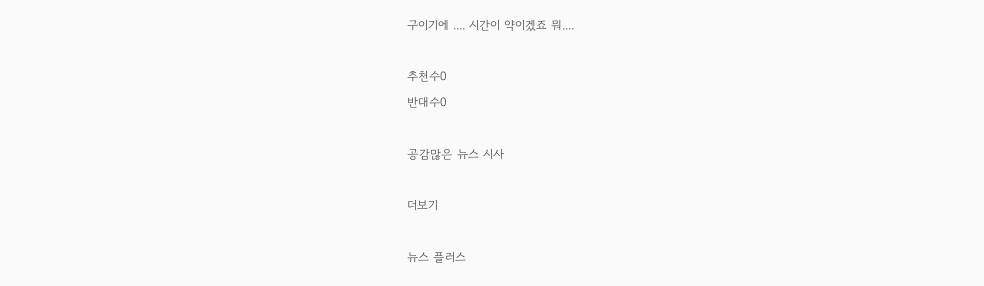구이기에 .... 시간이 약이겠죠 뭐....

추천수0
반대수0

공감많은 뉴스 시사

더보기

뉴스 플러스